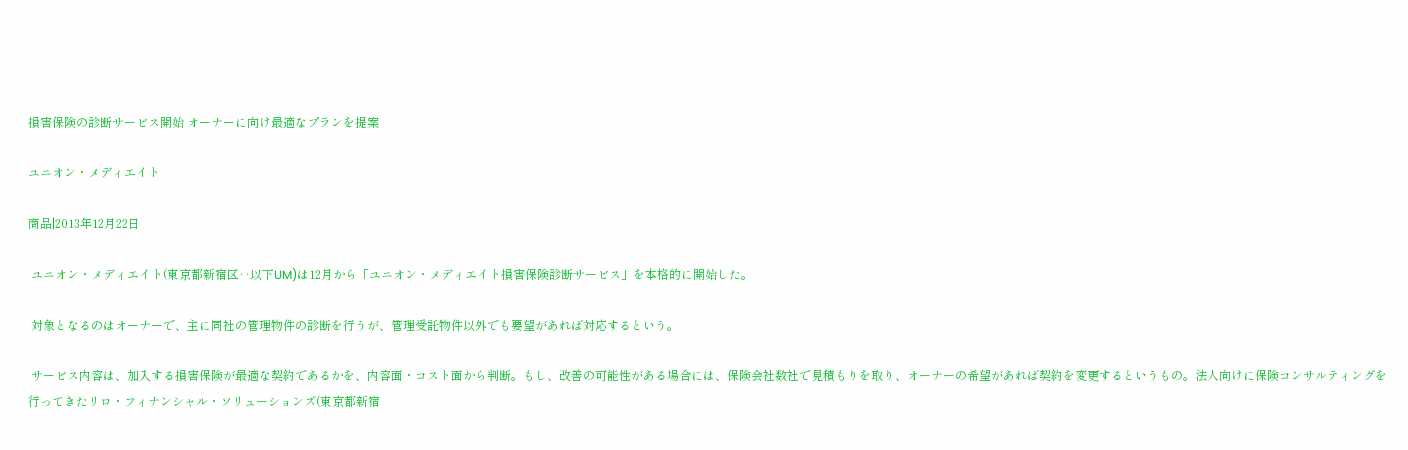損害保険の診断サービス開始 オーナーに向け最適なプランを提案

ユニオン・メディエイト

商品|2013年12月22日

 ユニオン・メディエイト(東京都新宿区‥以下UM)は12月から「ユニオン・メディエイト損害保険診断サービス」を本格的に開始した。

 対象となるのはオーナーで、主に同社の管理物件の診断を行うが、管理受託物件以外でも要望があれば対応するという。

 サービス内容は、加入する損害保険が最適な契約であるかを、内容面・コスト面から判断。もし、改善の可能性がある場合には、保険会社数社で見積もりを取り、オーナーの希望があれば契約を変更するというもの。法人向けに保険コンサルティングを行ってきたリロ・フィナンシャル・ソリューションズ(東京都新宿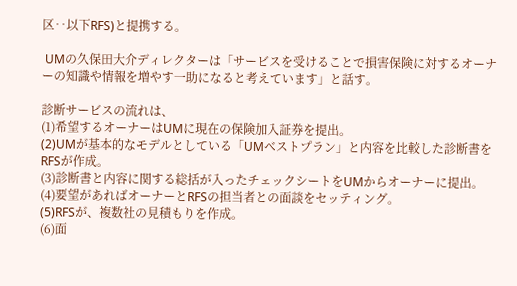区‥以下RFS)と提携する。

 UMの久保田大介ディレクターは「サービスを受けることで損害保険に対するオーナーの知識や情報を増やす一助になると考えています」と話す。

診断サービスの流れは、
(1)希望するオーナーはUMに現在の保険加入証券を提出。
(2)UMが基本的なモデルとしている「UMベストプラン」と内容を比較した診断書をRFSが作成。
(3)診断書と内容に関する総括が入ったチェックシートをUMからオーナーに提出。
(4)要望があればオーナーとRFSの担当者との面談をセッティング。
(5)RFSが、複数社の見積もりを作成。
(6)面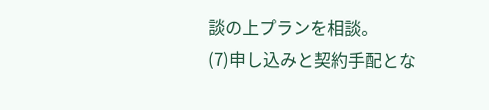談の上プランを相談。
(7)申し込みと契約手配とな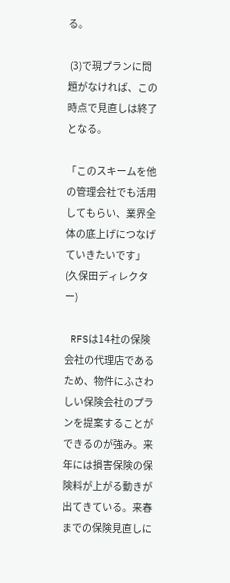る。

 (3)で現プランに問題がなければ、この時点で見直しは終了となる。

「このスキームを他の管理会社でも活用してもらい、業界全体の底上げにつなげていきたいです」(久保田ディレクター)

 RFSは14社の保険会社の代理店であるため、物件にふさわしい保険会社のプランを提案することができるのが強み。来年には損害保険の保険料が上がる動きが出てきている。来春までの保険見直しに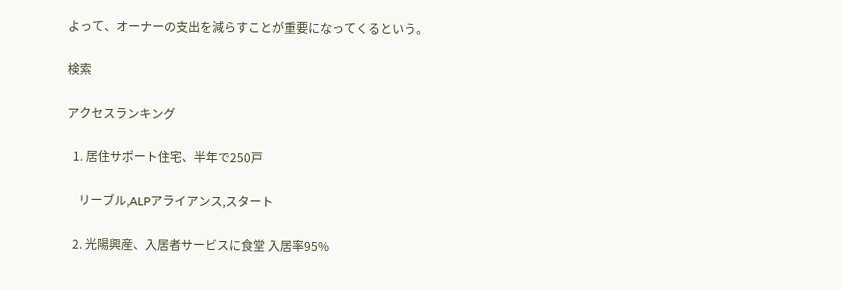よって、オーナーの支出を減らすことが重要になってくるという。

検索

アクセスランキング

  1. 居住サポート住宅、半年で250戸

    リーブル,ALPアライアンス,スタート

  2. 光陽興産、入居者サービスに食堂 入居率95%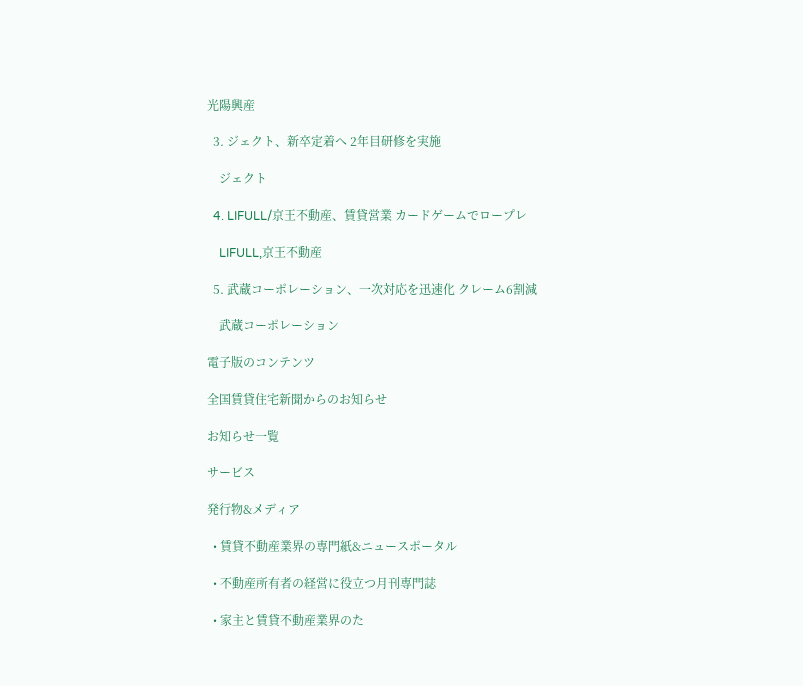光陽興産

  3. ジェクト、新卒定着へ 2年目研修を実施

    ジェクト

  4. LIFULL/京王不動産、賃貸営業 カードゲームでロープレ

    LIFULL,京王不動産

  5. 武蔵コーポレーション、一次対応を迅速化 クレーム6割減

    武蔵コーポレーション

電子版のコンテンツ

全国賃貸住宅新聞からのお知らせ

お知らせ一覧

サービス

発行物&メディア

  • 賃貸不動産業界の専門紙&ニュースポータル

  • 不動産所有者の経営に役立つ月刊専門誌

  • 家主と賃貸不動産業界のた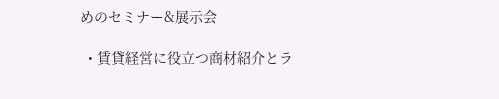めのセミナー&展示会

  • 賃貸経営に役立つ商材紹介とラ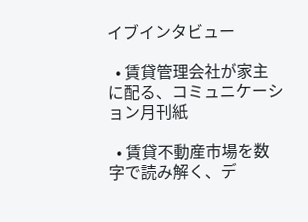イブインタビュー

  • 賃貸管理会社が家主に配る、コミュニケーション月刊紙

  • 賃貸不動産市場を数字で読み解く、デ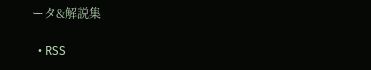ータ&解説集

  • RSS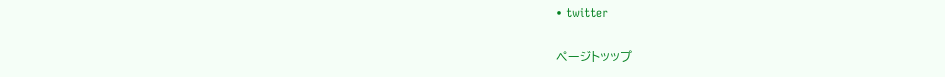• twitter

ページトッップ